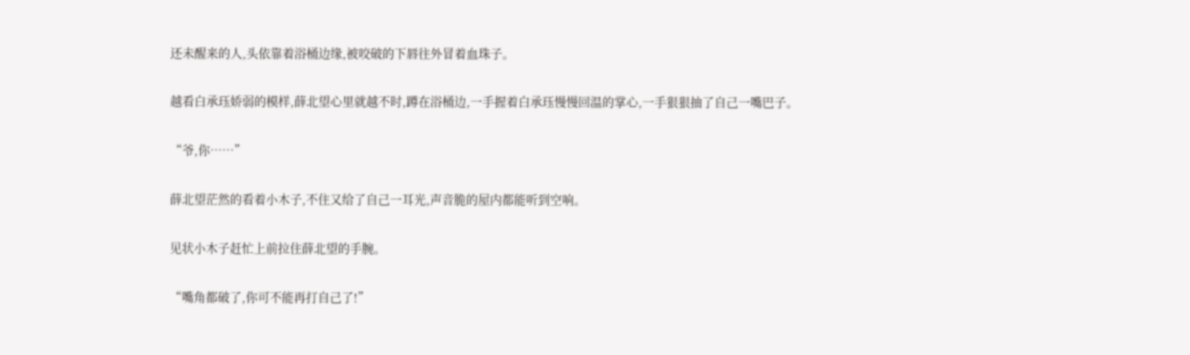还未醒来的人,头依靠着浴桶边缘,被咬破的下唇往外冒着血珠子。

越看白承珏娇弱的模样,薛北望心里就越不时,蹲在浴桶边,一手握着白承珏慢慢回温的掌心,一手狠狠抽了自己一嘴巴子。

“爷,你……”

薛北望茫然的看着小木子,不住又给了自己一耳光,声音脆的屋内都能听到空响。

见状小木子赶忙上前拉住薛北望的手腕。

“嘴角都破了,你可不能再打自己了!”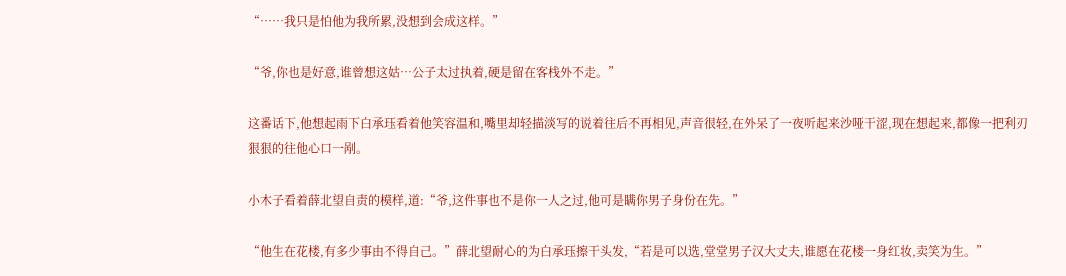“……我只是怕他为我所累,没想到会成这样。”

“爷,你也是好意,谁曾想这姑…公子太过执着,硬是留在客栈外不走。”

这番话下,他想起雨下白承珏看着他笑容温和,嘴里却轻描淡写的说着往后不再相见,声音很轻,在外呆了一夜听起来沙哑干涩,现在想起来,都像一把利刃狠狠的往他心口一剐。

小木子看着薛北望自责的模样,道:“爷,这件事也不是你一人之过,他可是瞒你男子身份在先。”

“他生在花楼,有多少事由不得自己。”薛北望耐心的为白承珏擦干头发,“若是可以选,堂堂男子汉大丈夫,谁愿在花楼一身红妆,卖笑为生。”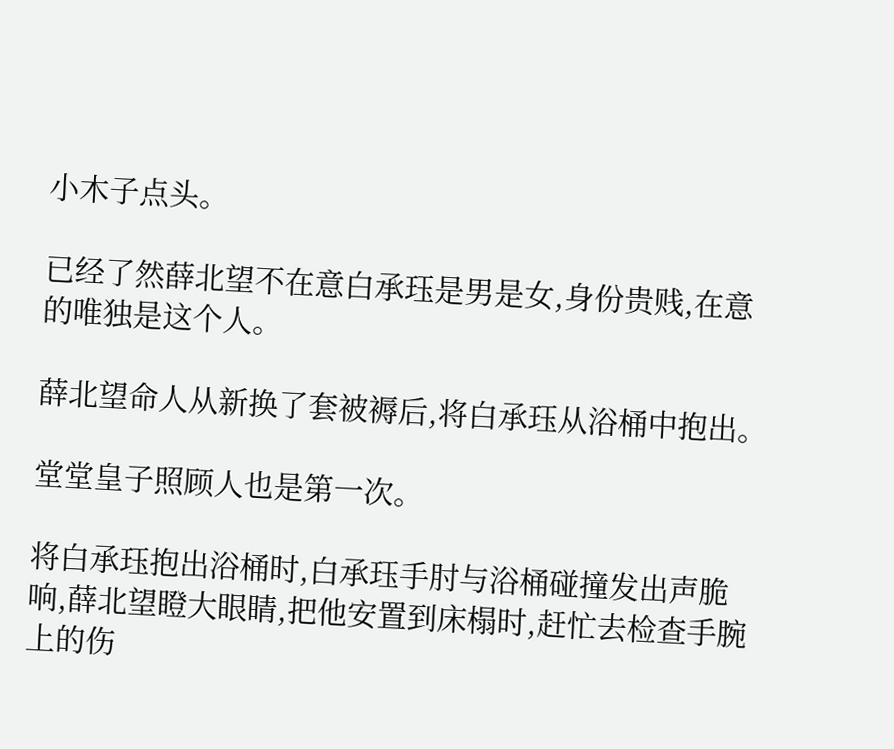小木子点头。

已经了然薛北望不在意白承珏是男是女,身份贵贱,在意的唯独是这个人。

薛北望命人从新换了套被褥后,将白承珏从浴桶中抱出。

堂堂皇子照顾人也是第一次。

将白承珏抱出浴桶时,白承珏手肘与浴桶碰撞发出声脆响,薛北望瞪大眼睛,把他安置到床榻时,赶忙去检查手腕上的伤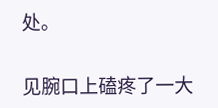处。

见腕口上磕疼了一大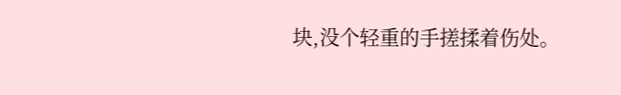块,没个轻重的手搓揉着伤处。